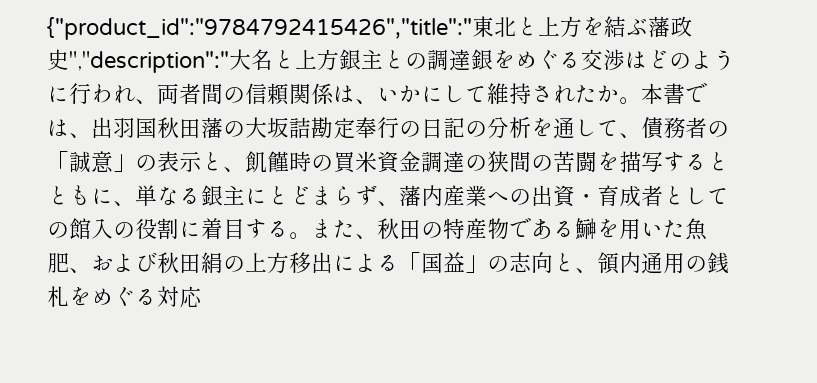{"product_id":"9784792415426","title":"東北と上方を結ぶ藩政史","description":"大名と上方銀主との調達銀をめぐる交渉はどのように行われ、両者間の信頼関係は、いかにして維持されたか。本書では、出羽国秋田藩の大坂詰勘定奉行の日記の分析を通して、債務者の「誠意」の表示と、飢饉時の買米資金調達の狭間の苦闘を描写するとともに、単なる銀主にとどまらず、藩内産業への出資・育成者としての館入の役割に着目する。また、秋田の特産物である鰰を用いた魚肥、および秋田絹の上方移出による「国益」の志向と、領内通用の銭札をめぐる対応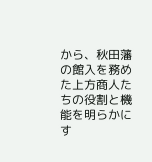から、秋田藩の館入を務めた上方商人たちの役割と機能を明らかにす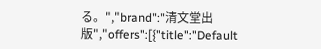る。","brand":"清文堂出版","offers":[{"title":"Default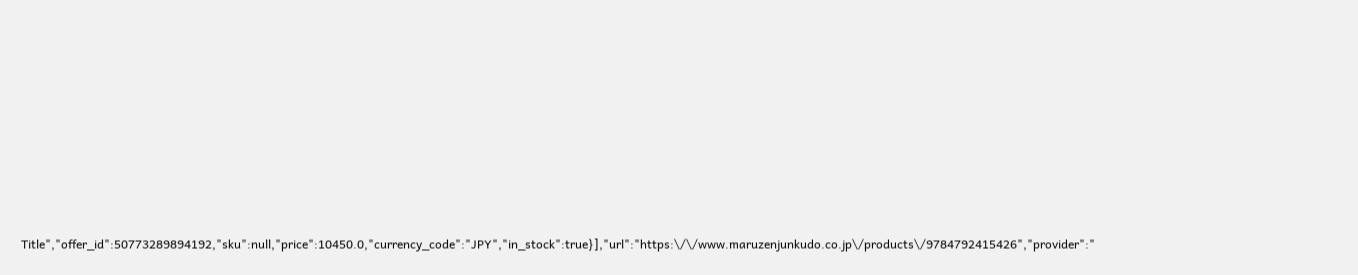Title","offer_id":50773289894192,"sku":null,"price":10450.0,"currency_code":"JPY","in_stock":true}],"url":"https:\/\/www.maruzenjunkudo.co.jp\/products\/9784792415426","provider":"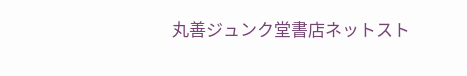丸善ジュンク堂書店ネットスト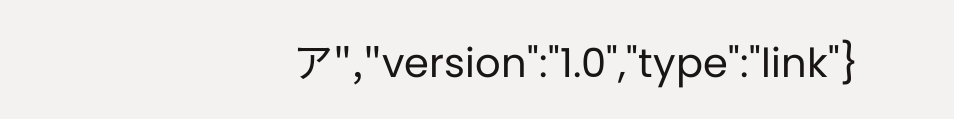ア","version":"1.0","type":"link"}